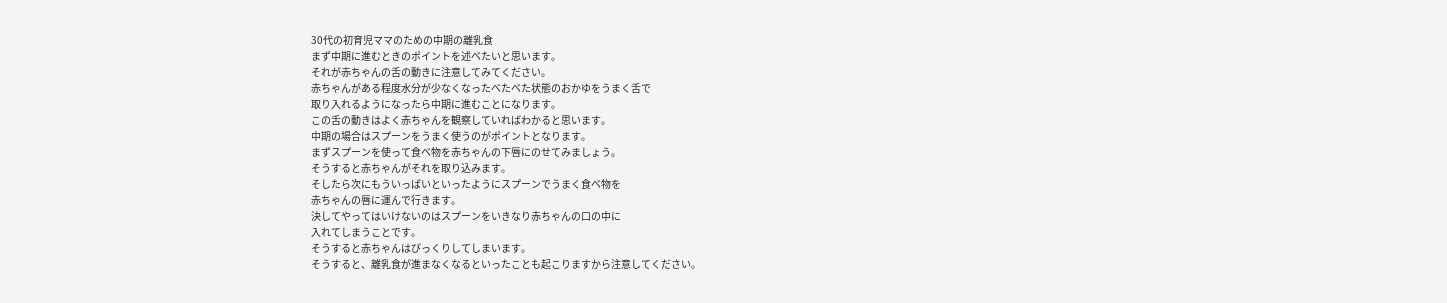30代の初育児ママのための中期の離乳食
まず中期に進むときのポイントを述べたいと思います。
それが赤ちゃんの舌の動きに注意してみてください。
赤ちゃんがある程度水分が少なくなったべたべた状態のおかゆをうまく舌で
取り入れるようになったら中期に進むことになります。
この舌の動きはよく赤ちゃんを観察していればわかると思います。
中期の場合はスプーンをうまく使うのがポイントとなります。
まずスプーンを使って食べ物を赤ちゃんの下唇にのせてみましょう。
そうすると赤ちゃんがそれを取り込みます。
そしたら次にもういっぱいといったようにスプーンでうまく食べ物を
赤ちゃんの唇に運んで行きます。
決してやってはいけないのはスプーンをいきなり赤ちゃんの口の中に
入れてしまうことです。
そうすると赤ちゃんはびっくりしてしまいます。
そうすると、離乳食が進まなくなるといったことも起こりますから注意してください。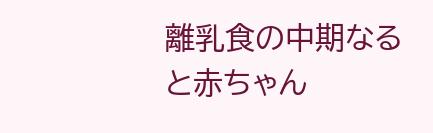離乳食の中期なると赤ちゃん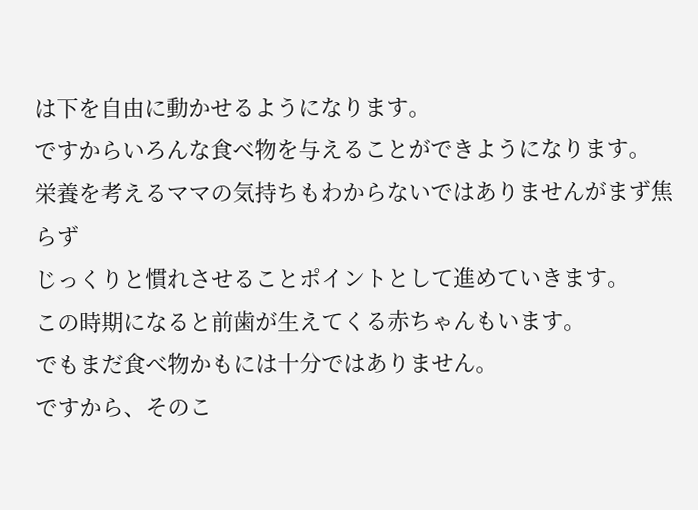は下を自由に動かせるようになります。
ですからいろんな食べ物を与えることができようになります。
栄養を考えるママの気持ちもわからないではありませんがまず焦らず
じっくりと慣れさせることポイントとして進めていきます。
この時期になると前歯が生えてくる赤ちゃんもいます。
でもまだ食べ物かもには十分ではありません。
ですから、そのこ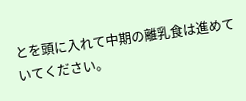とを頭に入れて中期の離乳食は進めていてください。